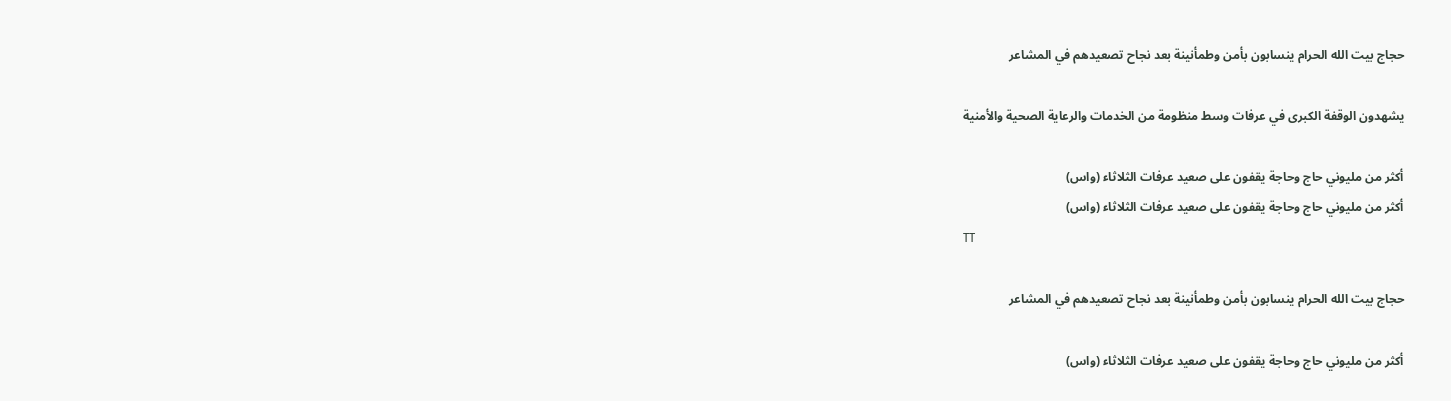حجاج بيت الله الحرام ينسابون بأمن وطمأنينة بعد نجاح تصعيدهم في المشاعر

يشهدون الوقفة الكبرى في عرفات وسط منظومة من الخدمات والرعاية الصحية والأمنية

أكثر من مليوني حاج وحاجة يقفون على صعيد عرفات الثلاثاء (واس)
أكثر من مليوني حاج وحاجة يقفون على صعيد عرفات الثلاثاء (واس)
TT

حجاج بيت الله الحرام ينسابون بأمن وطمأنينة بعد نجاح تصعيدهم في المشاعر

أكثر من مليوني حاج وحاجة يقفون على صعيد عرفات الثلاثاء (واس)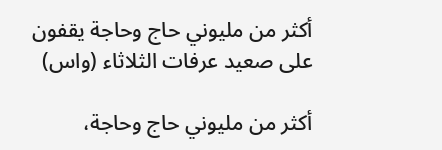أكثر من مليوني حاج وحاجة يقفون على صعيد عرفات الثلاثاء (واس)

أكثر من مليوني حاج وحاجة،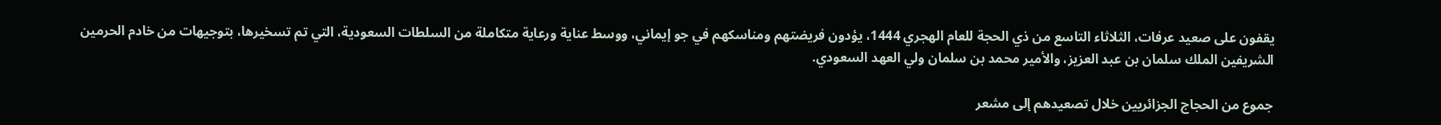يقفون على صعيد عرفات، الثلاثاء التاسع من ذي الحجة للعام الهجري 1444، يؤدون فريضتهم ومناسكهم في جو إيماني، ووسط عناية ورعاية متكاملة من السلطات السعودية، التي تم تسخيرها، بتوجيهات من خادم الحرمين الشريفين الملك سلمان بن عبد العزيز، والأمير محمد بن سلمان ولي العهد السعودي.

جموع من الحجاج الجزائريين خلال تصعيدهم إلى مشعر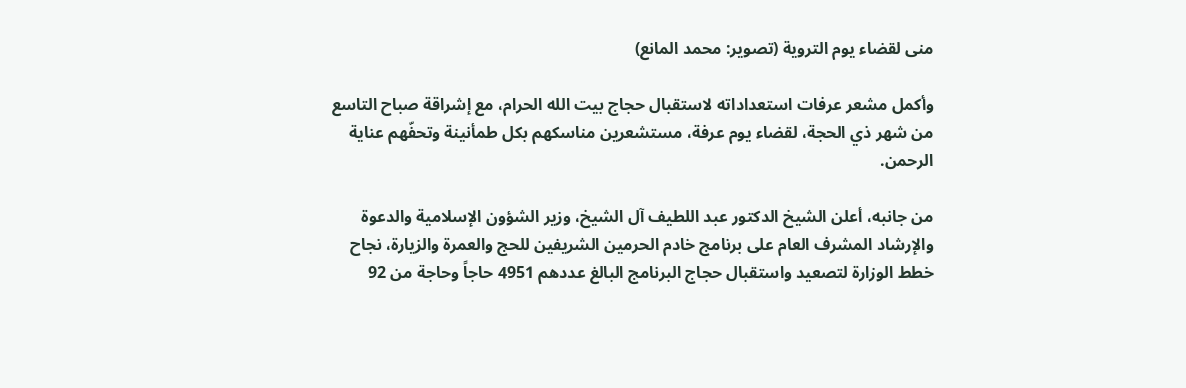منى لقضاء يوم التروية (تصوير: محمد المانع)

وأكمل مشعر عرفات استعداداته لاستقبال حجاج بيت الله الحرام، مع إشراقة صباح التاسع من شهر ذي الحجة، لقضاء يوم عرفة، مستشعرين مناسكهم بكل طمأنينة وتحفّهم عناية الرحمن.

من جانبه، أعلن الشيخ الدكتور عبد اللطيف آل الشيخ، وزير الشؤون الإسلامية والدعوة والإرشاد المشرف العام على برنامج خادم الحرمين الشريفين للحج والعمرة والزيارة، نجاح خطط الوزارة لتصعيد واستقبال حجاج البرنامج البالغ عددهم 4951 حاجاً وحاجة من 92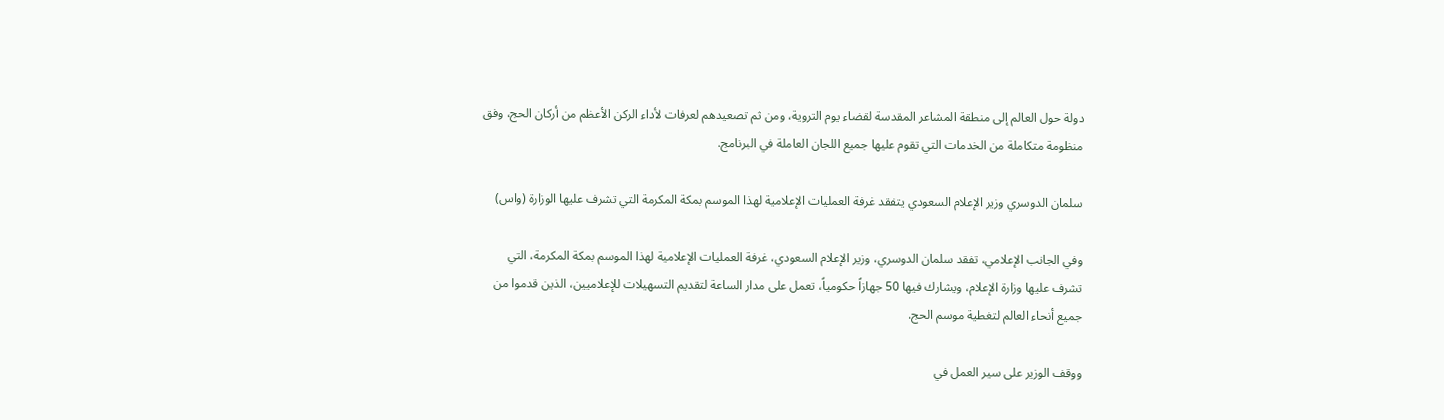دولة حول العالم إلى منطقة المشاعر المقدسة لقضاء يوم التروية، ومن ثم تصعيدهم لعرفات لأداء الركن الأعظم من أركان الحج، وفق منظومة متكاملة من الخدمات التي تقوم عليها جميع اللجان العاملة في البرنامج.

سلمان الدوسري وزير الإعلام السعودي يتفقد غرفة العمليات الإعلامية لهذا الموسم بمكة المكرمة التي تشرف عليها الوزارة (واس)

وفي الجانب الإعلامي، تفقد سلمان الدوسري، وزير الإعلام السعودي، غرفة العمليات الإعلامية لهذا الموسم بمكة المكرمة، التي تشرف عليها وزارة الإعلام، ويشارك فيها 50 جهازاً حكومياً، تعمل على مدار الساعة لتقديم التسهيلات للإعلاميين، الذين قدموا من جميع أنحاء العالم لتغطية موسم الحج.

ووقف الوزير على سير العمل في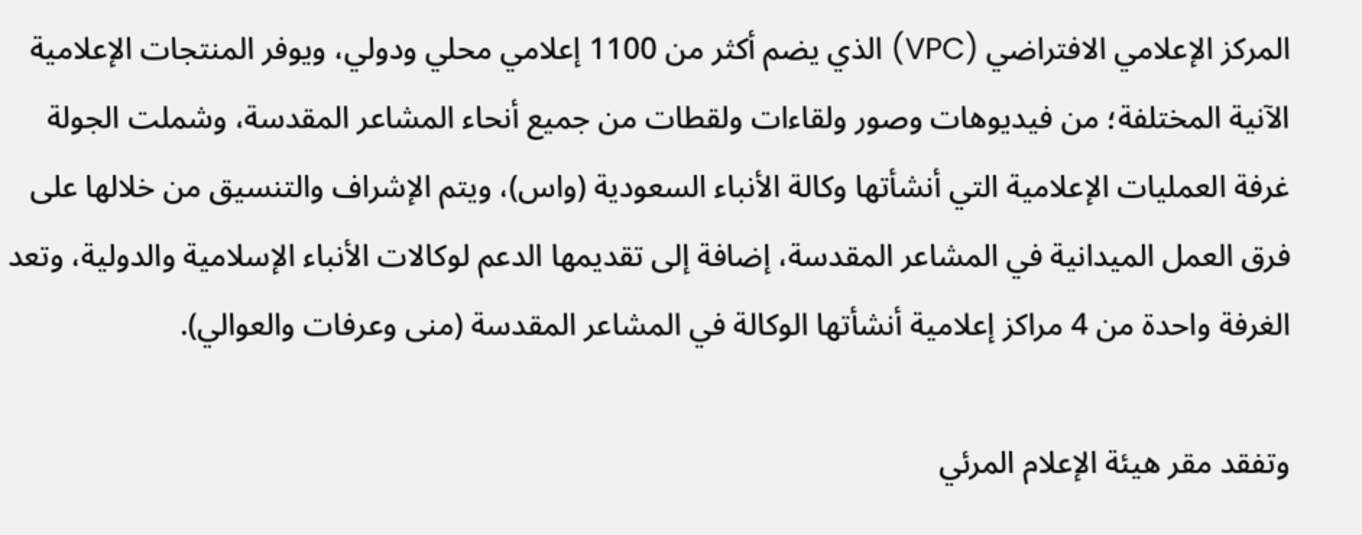المركز الإعلامي الافتراضي (VPC) الذي يضم أكثر من 1100 إعلامي محلي ودولي، ويوفر المنتجات الإعلامية الآنية المختلفة؛ من فيديوهات وصور ولقاءات ولقطات من جميع أنحاء المشاعر المقدسة، وشملت الجولة غرفة العمليات الإعلامية التي أنشأتها وكالة الأنباء السعودية (واس)، ويتم الإشراف والتنسيق من خلالها على فرق العمل الميدانية في المشاعر المقدسة، إضافة إلى تقديمها الدعم لوكالات الأنباء الإسلامية والدولية، وتعد الغرفة واحدة من 4 مراكز إعلامية أنشأتها الوكالة في المشاعر المقدسة (منى وعرفات والعوالي).

وتفقد مقر هيئة الإعلام المرئي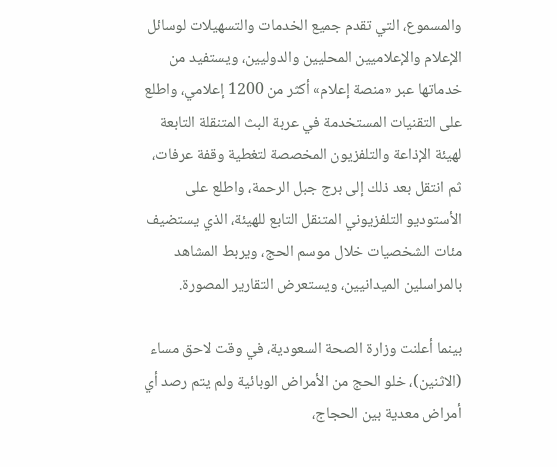والمسموع، التي تقدم جميع الخدمات والتسهيلات لوسائل الإعلام والإعلاميين المحليين والدوليين، ويستفيد من خدماتها عبر «منصة إعلام» أكثر من 1200 إعلامي، واطلع على التقنيات المستخدمة في عربة البث المتنقلة التابعة لهيئة الإذاعة والتلفزيون المخصصة لتغطية وقفة عرفات، ثم انتقل بعد ذلك إلى برج جبل الرحمة، واطلع على الأستوديو التلفزيوني المتنقل التابع للهيئة، الذي يستضيف مئات الشخصيات خلال موسم الحج، ويربط المشاهد بالمراسلين الميدانيين، ويستعرض التقارير المصورة.

بينما أعلنت وزارة الصحة السعودية، في وقت لاحق مساء (الاثنين)، خلو الحج من الأمراض الوبائية ولم يتم رصد أي أمراض معدية بين الحجاج،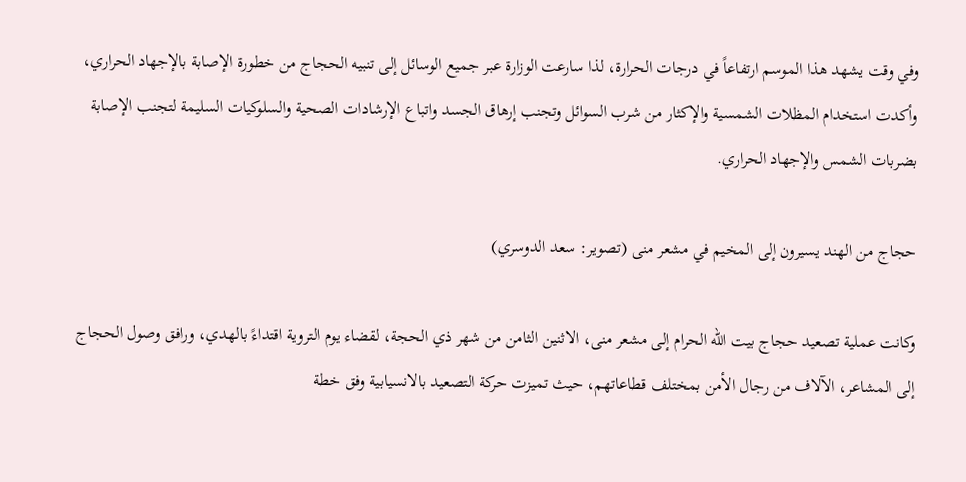وفي وقت يشهد هذا الموسم ارتفاعاً في درجات الحرارة، لذا سارعت الوزارة عبر جميع الوسائل إلى تنبيه الحجاج من خطورة الإصابة بالإجهاد الحراري، وأكدت استخدام المظلات الشمسية والإكثار من شرب السوائل وتجنب إرهاق الجسد واتباع الإرشادات الصحية والسلوكيات السليمة لتجنب الإصابة بضربات الشمس والإجهاد الحراري.

حجاج من الهند يسيرون إلى المخيم في مشعر منى (تصوير: سعد الدوسري)

وكانت عملية تصعيد حجاج بيت الله الحرام إلى مشعر منى، الاثنين الثامن من شهر ذي الحجة، لقضاء يوم التروية اقتداءً بالهدي، ورافق وصول الحجاج إلى المشاعر، الآلاف من رجال الأمن بمختلف قطاعاتهم، حيث تميزت حركة التصعيد بالانسيابية وفق خطة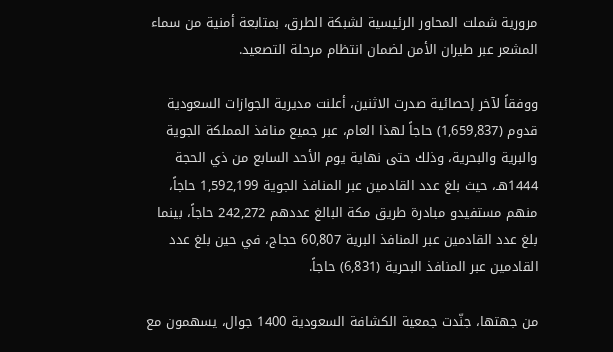مرورية شملت المحاور الرئيسية لشبكة الطرق، بمتابعة أمنية من سماء المشعر عبر طيران الأمن لضمان انتظام مرحلة التصعيد.

ووفقاً لآخر إحصائية صدرت الاثنين، أعلنت مديرية الجوازات السعودية قدوم (1,659,837) حاجاً لهذا العام، عبر جميع منافذ المملكة الجوية والبرية والبحرية، وذلك حتى نهاية يوم الأحد السابع من ذي الحجة 1444هـ، حيث بلغ عدد القادمين عبر المنافذ الجوية 1,592,199 حاجاً، منهم مستفيدو مبادرة طريق مكة البالغ عددهم 242,272 حاجاً، بينما بلغ عدد القادمين عبر المنافذ البرية 60,807 حجاج، في حين بلغ عدد القادمين عبر المنافذ البحرية (6,831) حاجاً.

من جهتها، جنّدت جمعية الكشافة السعودية 1400 جوال، يسهمون مع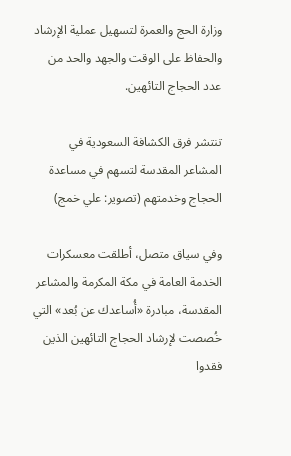وزارة الحج والعمرة لتسهيل عملية الإرشاد والحفاظ على الوقت والجهد والحد من عدد الحجاج التائهين.

تنتشر فرق الكشافة السعودية في المشاعر المقدسة لتسهم في مساعدة الحجاج وخدمتهم (تصوير: علي خمج)

وفي سياق متصل، أطلقت معسكرات الخدمة العامة في مكة المكرمة والمشاعر المقدسة، مبادرة «أُساعدك عن بُعد» التي خُصصت لإرشاد الحجاج التائهين الذين فقدوا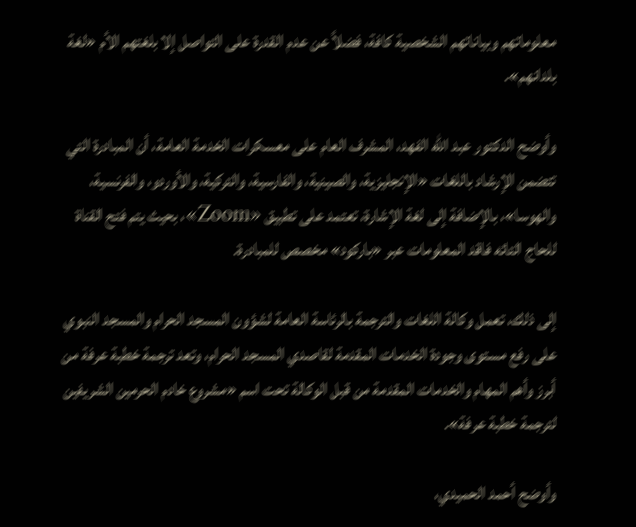معلوماتهم وبياناتهم الشخصية كافة، فضلاً عن عدم القدرة على التواصل إلا بلغتهم الأم «لغة بلدانهم».

وأوضح الدكتور عبد الله الفهد، المشرف العام على معسكرات الخدمة العامة، أن المبادرة التي تتضمن الإرشاد باللغات «الإنجليزية، والصينية، والفارسية، والتركية، والأوردو، والفرنسية، والهوسا»، بالإضافة إلى لغة الإشارة، تعتمد على تطبيق «Zoom»، بحيث يتم فتح القناة للحاج التائه فاقد المعلومات عبر «باركود» مخصص للمبادرة.

إلى ذلك، تعمل وكالة اللغات والترجمة بالرئاسة العامة لشؤون المسجد الحرام والمسجد النبوي على رفع مستوى وجودة الخدمات المقدمة لقاصدي المسجد الحرام، وتعد ترجمة خطبة عرفة من أبرز وأهم المهام والخدمات المقدمة من قبل الوكالة تحت اسم «مشروع خادم الحرمين الشريفين لترجمة خطبة عرفة».

وأوضح أحمد الحميدي،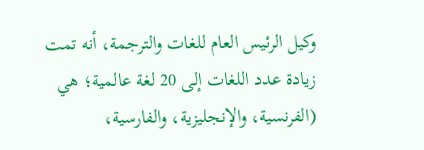وكيل الرئيس العام للغات والترجمة، أنه تمت زيادة عدد اللغات إلى 20 لغة عالمية؛ هي (الفرنسية، والإنجليزية، والفارسية،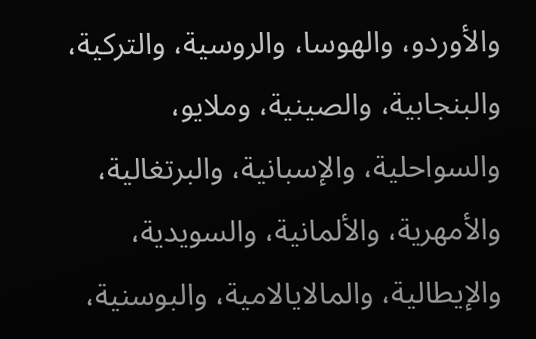والأوردو، والهوسا، والروسية، والتركية، والبنجابية، والصينية، وملايو، والسواحلية، والإسبانية، والبرتغالية، والأمهرية، والألمانية، والسويدية، والإيطالية، والمالايالامية، والبوسنية،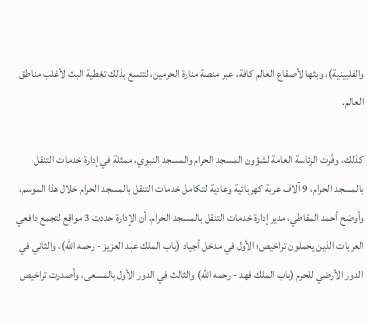والفلبينية)، وبثها لأصقاع العالم كافة، عبر منصة منارة الحرمين، لتتسع بذلك تغطية البث لأغلب مناطق العالم.

كذلك، وفّرت الرئاسة العامة لشؤون المسجد الحرام والمسجد النبوي، ممثلة في إدارة خدمات التنقل بالمسجد الحرام، 9 آلاف عربة كهربائية وعادية لتكامل خدمات التنقل بالمسجد الحرام خلال هذا الموسم، وأوضح أحمد المقاطي، مدير إدارة خدمات التنقل بالمسجد الحرام، أن الإدارة حددت 3 مواقع لتجمع دافعي العربات الذين يحملون تراخيص؛ الأول في مدخل أجياد (باب الملك عبد العزيز - رحمه الله)، والثاني في الدور الأرضي للحرم (باب الملك فهد - رحمه الله) والثالث في الدور الأول بالمسعى، وأصدرت تراخيص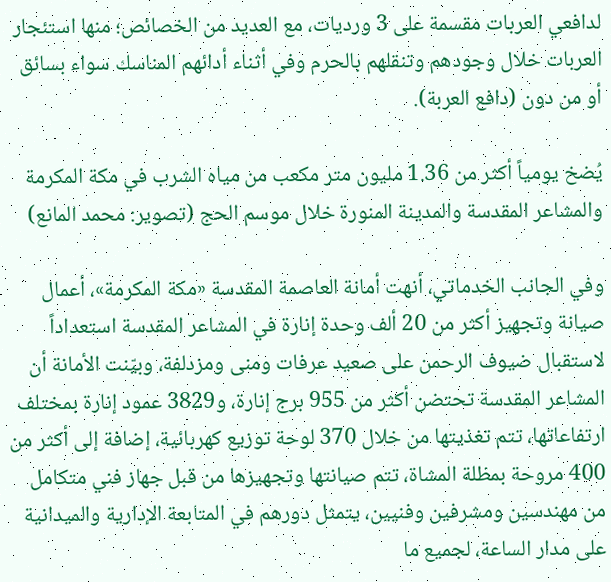لدافعي العربات مقسمة على 3 ورديات، مع العديد من الخصائص؛ منها استئجار العربات خلال وجودهم وتنقلهم بالحرم وفي أثناء أدائهم المناسك سواء بسائق أو من دون (دافع العربة).

يُضخ يومياً أكثر من 1.36 مليون متر مكعب من مياه الشرب في مكة المكرمة والمشاعر المقدسة والمدينة المنورة خلال موسم الحج (تصوير: محمد المانع)

وفي الجانب الخدماتي، أنهت أمانة العاصمة المقدسة «مكة المكرمة»، أعمال صيانة وتجهيز أكثر من 20 ألف وحدة إنارة في المشاعر المقدسة استعداداً لاستقبال ضيوف الرحمن على صعيد عرفات ومنى ومزدلفة، وبيّنت الأمانة أن المشاعر المقدسة تحتضن أكثر من 955 برج إنارة، و3829 عمود إنارة بمختلف ارتفاعاتها، تتم تغذيتها من خلال 370 لوحة توزيع كهربائية، إضافة إلى أكثر من 400 مروحة بمظلة المشاة، تتم صيانتها وتجهيزها من قبل جهاز فني متكامل من مهندسين ومشرفين وفنيين، يتمثل دورهم في المتابعة الإدارية والميدانية على مدار الساعة، لجميع ما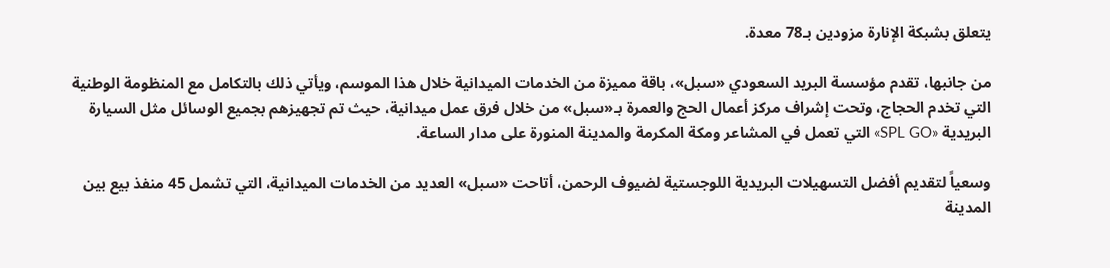يتعلق بشبكة الإنارة مزودين بـ78 معدة.

من جانبها، تقدم مؤسسة البريد السعودي «سبل»، باقة مميزة من الخدمات الميدانية خلال هذا الموسم، ويأتي ذلك بالتكامل مع المنظومة الوطنية التي تخدم الحجاج، وتحت إشراف مركز أعمال الحج والعمرة بـ«سبل» من خلال فرق عمل ميدانية، حيث تم تجهيزهم بجميع الوسائل مثل السيارة البريدية «SPL GO» التي تعمل في المشاعر ومكة المكرمة والمدينة المنورة على مدار الساعة.

وسعياً لتقديم أفضل التسهيلات البريدية اللوجستية لضيوف الرحمن، أتاحت «سبل» العديد من الخدمات الميدانية، التي تشمل 45 منفذ بيع بين المدينة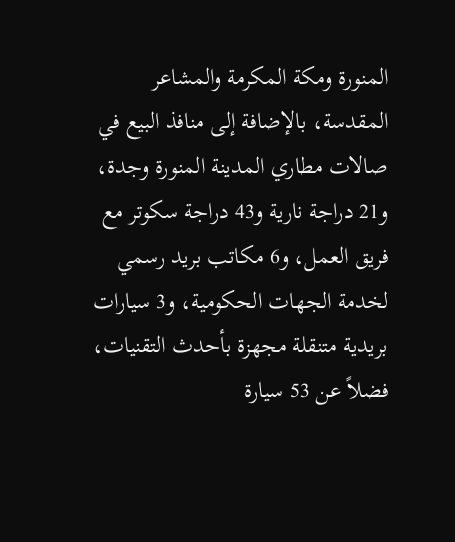المنورة ومكة المكرمة والمشاعر المقدسة، بالإضافة إلى منافذ البيع في صالات مطاري المدينة المنورة وجدة، و21 دراجة نارية و43 دراجة سكوتر مع فريق العمل، و6 مكاتب بريد رسمي لخدمة الجهات الحكومية، و3 سيارات بريدية متنقلة مجهزة بأحدث التقنيات، فضلاً عن 53 سيارة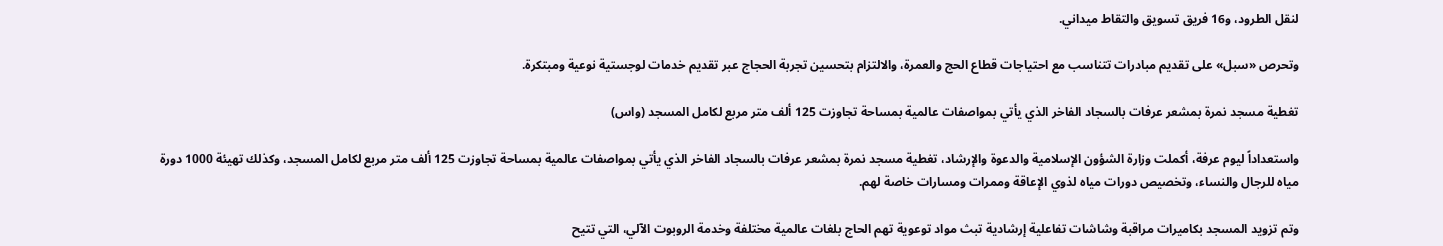لنقل الطرود، و16 فريق تسويق والتقاط ميداني.

وتحرص «سبل» على تقديم مبادرات تتناسب مع احتياجات قطاع الحج والعمرة، والالتزام بتحسين تجربة الحجاج عبر تقديم خدمات لوجستية نوعية ومبتكرة.

تغطية مسجد نمرة بمشعر عرفات بالسجاد الفاخر الذي يأتي بمواصفات عالمية بمساحة تجاوزت 125 ألف متر مربع لكامل المسجد (واس)

واستعداداً ليوم عرفة، أكملت وزارة الشؤون الإسلامية والدعوة والإرشاد، تغطية مسجد نمرة بمشعر عرفات بالسجاد الفاخر الذي يأتي بمواصفات عالمية بمساحة تجاوزت 125 ألف متر مربع لكامل المسجد، وكذلك تهيئة 1000 دورة مياه للرجال والنساء، وتخصيص دورات مياه لذوي الإعاقة وممرات ومسارات خاصة لهم.

وتم تزويد المسجد بكاميرات مراقبة وشاشات تفاعلية إرشادية تبث مواد توعوية تهم الحاج بلغات عالمية مختلفة وخدمة الروبوت الآلي، التي تتيح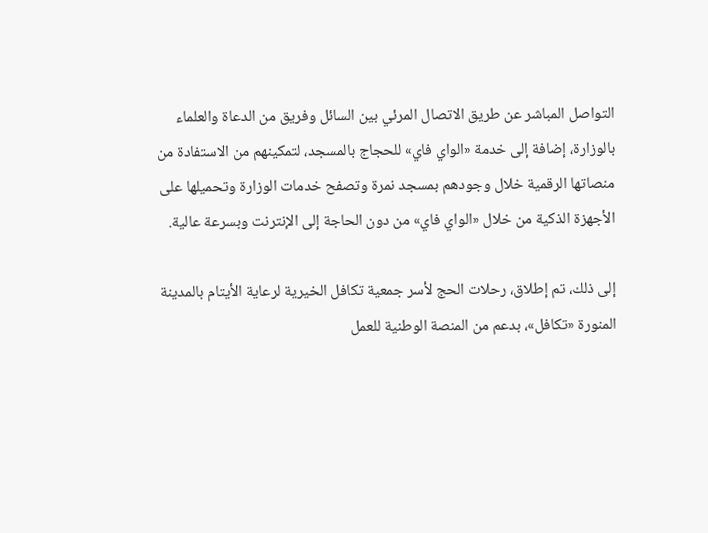التواصل المباشر عن طريق الاتصال المرئي بين السائل وفريق من الدعاة والعلماء بالوزارة، إضافة إلى خدمة «الواي فاي» للحجاج بالمسجد، لتمكينهم من الاستفادة من منصاتها الرقمية خلال وجودهم بمسجد نمرة وتصفح خدمات الوزارة وتحميلها على الأجهزة الذكية من خلال «الواي فاي» من دون الحاجة إلى الإنترنت وبسرعة عالية.

إلى ذلك، تم إطلاق، رحلات الحج لأسر جمعية تكافل الخيرية لرعاية الأيتام بالمدينة المنورة «تكافل»، بدعم من المنصة الوطنية للعمل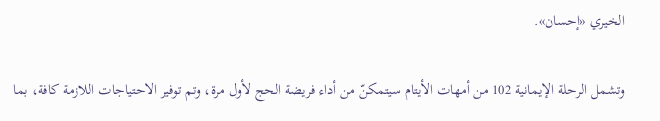الخيري «إحسان».

وتشمل الرحلة الإيمانية 102 من أمهات الأيتام سيتمكنّ من أداء فريضة الحج لأول مرة، وتم توفير الاحتياجات اللازمة كافة، بما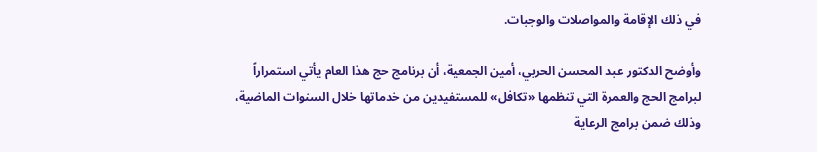في ذلك الإقامة والمواصلات والوجبات.

وأوضح الدكتور عبد المحسن الحربي، أمين الجمعية، أن برنامج حج هذا العام يأتي استمراراً لبرامج الحج والعمرة التي تنظمها «تكافل» للمستفيدين من خدماتها خلال السنوات الماضية، وذلك ضمن برامج الرعاية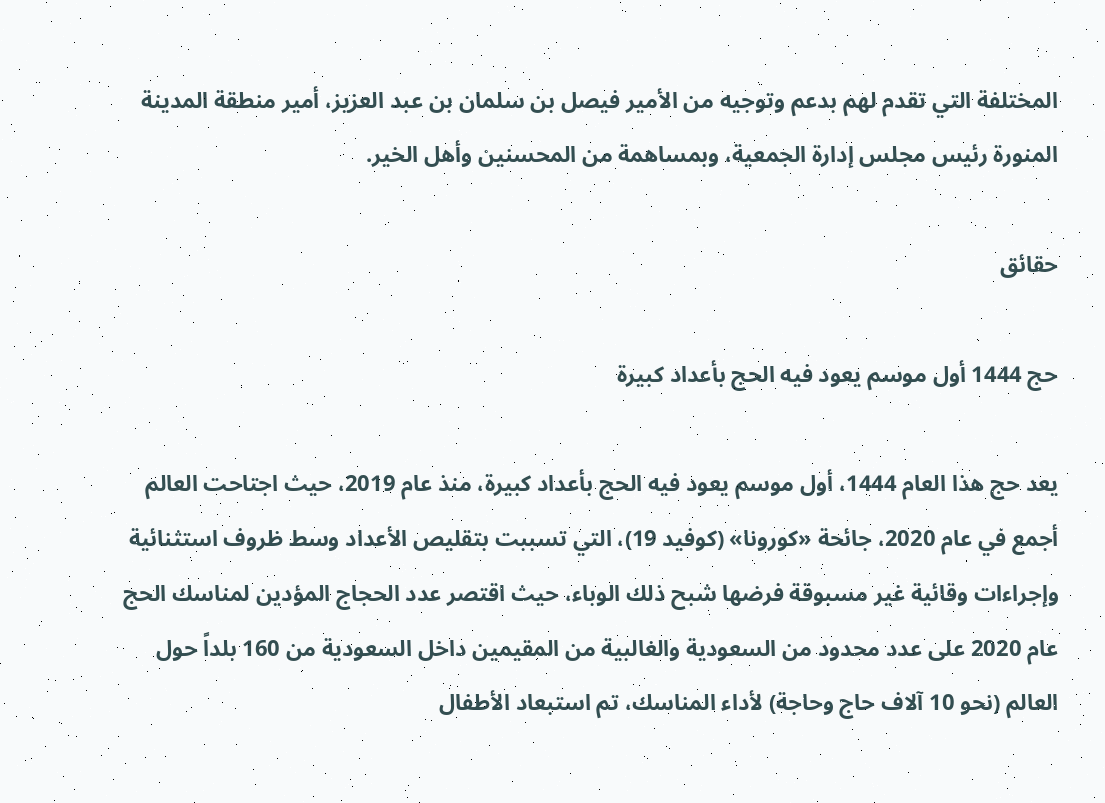المختلفة التي تقدم لهم بدعم وتوجيه من الأمير فيصل بن سلمان بن عبد العزيز، أمير منطقة المدينة المنورة رئيس مجلس إدارة الجمعية، وبمساهمة من المحسنين وأهل الخير.

حقائق

حج 1444 أول موسم يعود فيه الحج بأعداد كبيرة

يعد حج هذا العام 1444، أول موسم يعود فيه الحج بأعداد كبيرة، منذ عام 2019، حيث اجتاحت العالم أجمع في عام 2020، جائحة «كورونا» (كوفيد 19)، التي تسببت بتقليص الأعداد وسط ظروف استثنائية وإجراءات وقائية غير مسبوقة فرضها شبح ذلك الوباء، حيث اقتصر عدد الحجاج المؤدين لمناسك الحج عام 2020 على عدد محدود من السعودية والغالبية من المقيمين داخل السعودية من 160 بلداً حول العالم (نحو 10 آلاف حاج وحاجة) لأداء المناسك، تم استبعاد الأطفال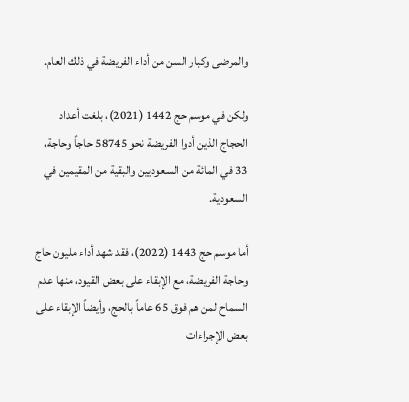والمرضى وكبار السن من أداء الفريضة في ذلك العام.

ولكن في موسم حج 1442 (2021)، بلغت أعداد الحجاج الذين أدوا الفريضة نحو 58745 حاجاً وحاجة، 33 في المائة من السعوديين والبقية من المقيمين في السعودية.

أما موسم حج 1443 (2022)، فقد شهد أداء مليون حاج وحاجة الفريضة، مع الإبقاء على بعض القيود، منها عدم السماح لمن هم فوق 65 عاماً بالحج، وأيضاً الإبقاء على بعض الإجراءات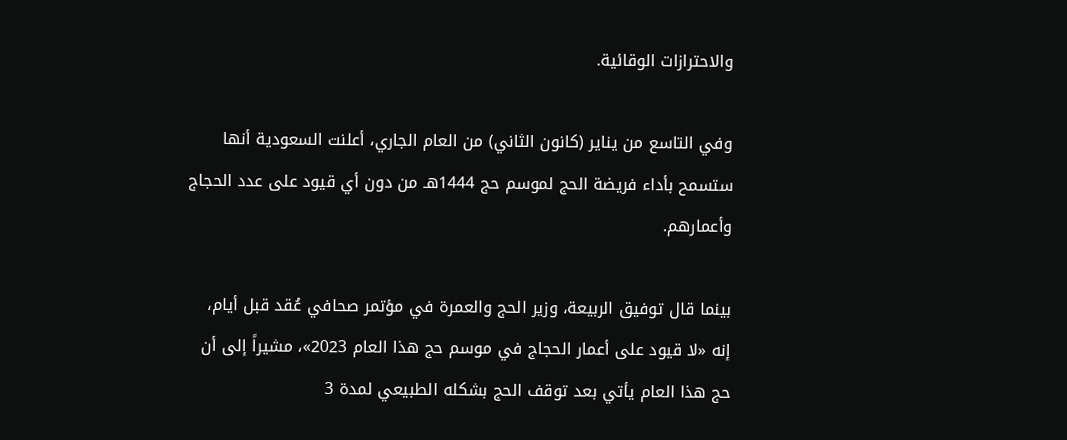والاحترازات الوقائية.

وفي التاسع من يناير (كانون الثاني) من العام الجاري، أعلنت السعودية أنها ستسمح بأداء فريضة الحج لموسم حج 1444هـ من دون أي قيود على عدد الحجاج وأعمارهم.

بينما قال توفيق الربيعة، وزير الحج والعمرة في مؤتمر صحافي عُقد قبل أيام، إنه «لا قيود على أعمار الحجاج في موسم حج هذا العام 2023»، مشيراً إلى أن حج هذا العام يأتي بعد توقف الحج بشكله الطبيعي لمدة 3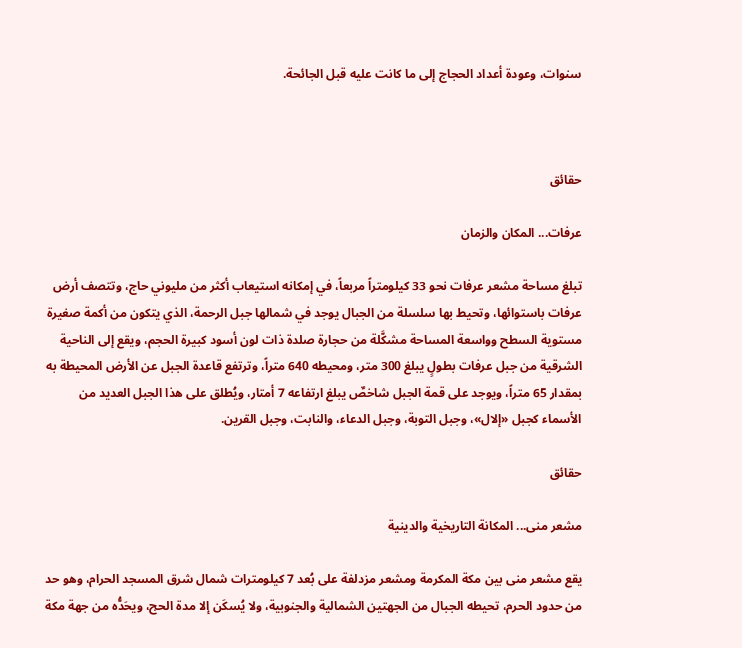سنوات، وعودة أعداد الحجاج إلى ما كانت عليه قبل الجائحة.



حقائق

عرفات... المكان والزمان

تبلغ مساحة مشعر عرفات نحو 33 كيلومتراً مربعاً، في إمكانه استيعاب أكثر من مليوني حاج، وتتصف أرض عرفات باستوائها، وتحيط بها سلسلة من الجبال يوجد في شمالها جبل الرحمة، الذي يتكون من أكمة صغيرة مستوية السطح وواسعة المساحة مشكَّلة من حجارة صلدة ذات لون أسود كبيرة الحجم، ويقع إلى الناحية الشرقية من جبل عرفات بطولٍ يبلغ 300 متر، ومحيطه 640 متراً، وترتفع قاعدة الجبل عن الأرض المحيطة به بمقدار 65 متراً، ويوجد على قمة الجبل شاخصٌ يبلغ ارتفاعه 7 أمتار، ويُطلق على هذا الجبل العديد من الأسماء كجبل «إلال»، وجبل التوبة، وجبل الدعاء، والنابت، وجبل القرين.

حقائق

مشعر منى... المكانة التاريخية والدينية

يقع مشعر منى بين مكة المكرمة ومشعر مزدلفة على بُعد 7 كيلومترات شمال شرق المسجد الحرام، وهو حد من حدود الحرم، تحيطه الجبال من الجهتين الشمالية والجنوبية، ولا يُسكَن إلا مدة الحج، ويحَدُّه من جهة مكة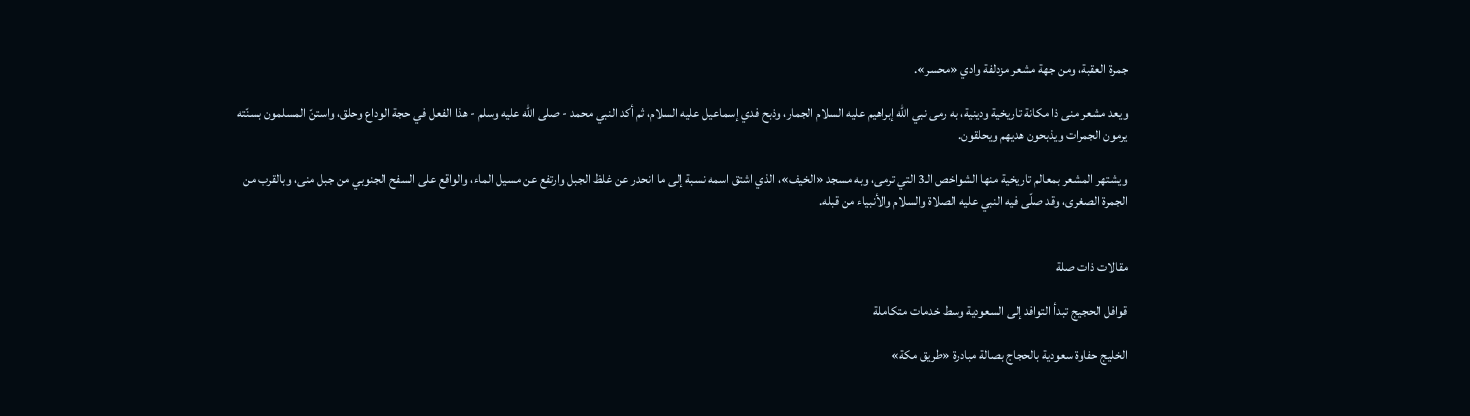جمرة العقبة، ومن جهة مشعر مزدلفة وادي «محسر».

ويعد مشعر منى ذا مكانة تاريخية ودينية، به رمى نبي الله إبراهيم عليه السلام الجمار، وذبح فدي إسماعيل عليه السلام، ثم أكد النبي محمد - صلى الله عليه وسلم - هذا الفعل في حجة الوداع وحلق، واستنّ المسلمون بسنّته يرمون الجمرات ويذبحون هديهم ويحلقون.

ويشتهر المشعر بمعالم تاريخية منها الشواخص الـ3 التي ترمى، وبه مسجد «الخيف»، الذي اشتق اسمه نسبة إلى ما انحدر عن غلظ الجبل وارتفع عن مسيل الماء، والواقع على السفح الجنوبي من جبل منى، وبالقرب من الجمرة الصغرى، وقد صلّى فيه النبي عليه الصلاة والسلام والأنبياء من قبله.


مقالات ذات صلة

قوافل الحجيج تبدأ التوافد إلى السعودية وسط خدمات متكاملة

الخليج حفاوة سعودية بالحجاج بصالة مبادرة «طريق مكة»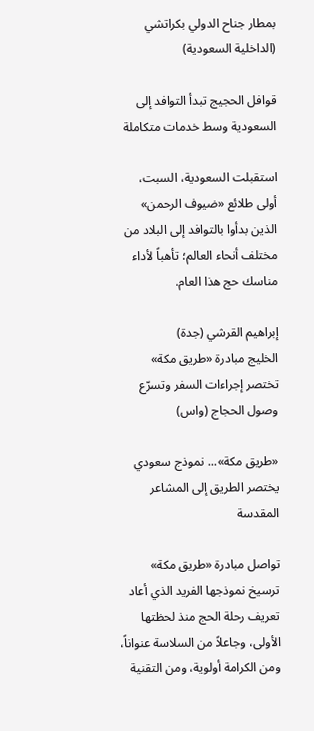بمطار جناح الدولي بكراتشي (الداخلية السعودية)

قوافل الحجيج تبدأ التوافد إلى السعودية وسط خدمات متكاملة

استقبلت السعودية، السبت، أولى طلائع «ضيوف الرحمن» الذين بدأوا بالتوافد إلى البلاد من مختلف أنحاء العالم؛ تأهباً لأداء مناسك حج هذا العام.

إبراهيم القرشي (جدة)
الخليج مبادرة «طريق مكة» تختصر إجراءات السفر وتسرّع وصول الحجاج (واس)

«طريق مكة»... نموذج سعودي يختصر الطريق إلى المشاعر المقدسة

تواصل مبادرة «طريق مكة» ترسيخ نموذجها الفريد الذي أعاد تعريف رحلة الحج منذ لحظتها الأولى، وجاعلاً من السلاسة عنواناً، ومن الكرامة أولوية، ومن التقنية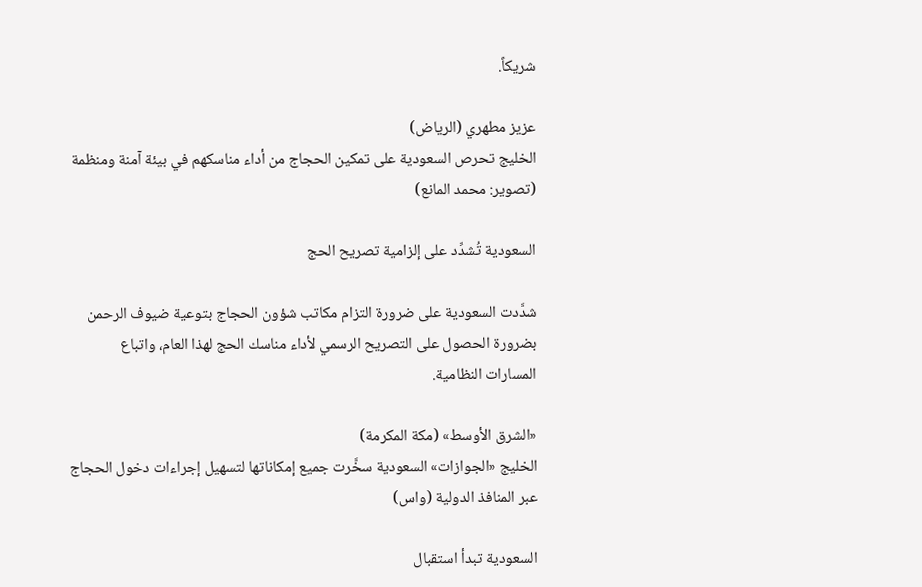شريكاً.

عزيز مطهري (الرياض)
الخليج تحرص السعودية على تمكين الحجاج من أداء مناسكهم في بيئة آمنة ومنظمة (تصوير: محمد المانع)

السعودية تُشدِّد على إلزامية تصريح الحج

شدَّدت السعودية على ضرورة التزام مكاتب شؤون الحجاج بتوعية ضيوف الرحمن بضرورة الحصول على التصريح الرسمي لأداء مناسك الحج لهذا العام، واتباع المسارات النظامية.

«الشرق الأوسط» (مكة المكرمة)
الخليج «الجوازات» السعودية سخَّرت جميع إمكاناتها لتسهيل إجراءات دخول الحجاج عبر المنافذ الدولية (واس)

السعودية تبدأ استقبال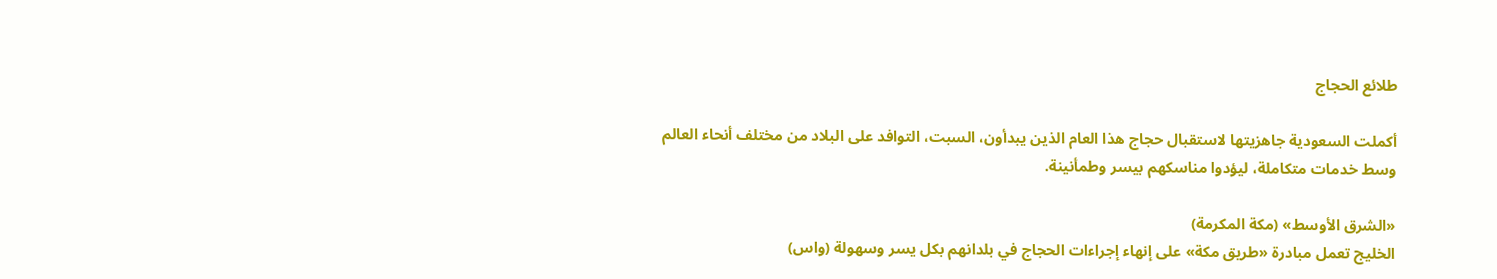طلائع الحجاج

أكملت السعودية جاهزيتها لاستقبال حجاج هذا العام الذين يبدأون، السبت، التوافد على البلاد من مختلف أنحاء العالم وسط خدمات متكاملة، ليؤدوا مناسكهم بيسر وطمأنينة.

«الشرق الأوسط» (مكة المكرمة)
الخليج تعمل مبادرة «طريق مكة» على إنهاء إجراءات الحجاج في بلدانهم بكل يسر وسهولة (واس)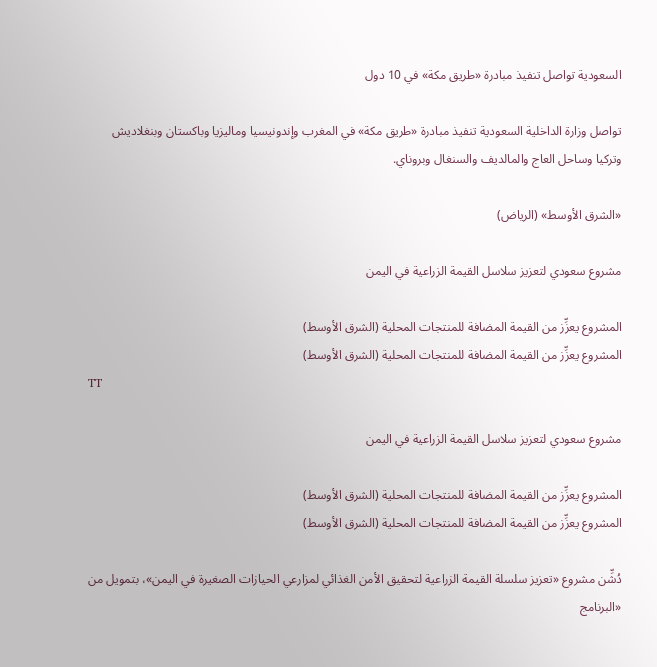السعودية تواصل تنفيذ مبادرة «طريق مكة» في 10 دول

تواصل وزارة الداخلية السعودية تنفيذ مبادرة «طريق مكة» في المغرب وإندونيسيا وماليزيا وباكستان وبنغلاديش وتركيا وساحل العاج والمالديف والسنغال وبروناي.

«الشرق الأوسط» (الرياض)

مشروع سعودي لتعزيز سلاسل القيمة الزراعية في اليمن

المشروع يعزِّز من القيمة المضافة للمنتجات المحلية (الشرق الأوسط)
المشروع يعزِّز من القيمة المضافة للمنتجات المحلية (الشرق الأوسط)
TT

مشروع سعودي لتعزيز سلاسل القيمة الزراعية في اليمن

المشروع يعزِّز من القيمة المضافة للمنتجات المحلية (الشرق الأوسط)
المشروع يعزِّز من القيمة المضافة للمنتجات المحلية (الشرق الأوسط)

دُشِّن مشروع «تعزيز سلسلة القيمة الزراعية لتحقيق الأمن الغذائي لمزارعي الحيازات الصغيرة في اليمن»، بتمويل من «البرنامج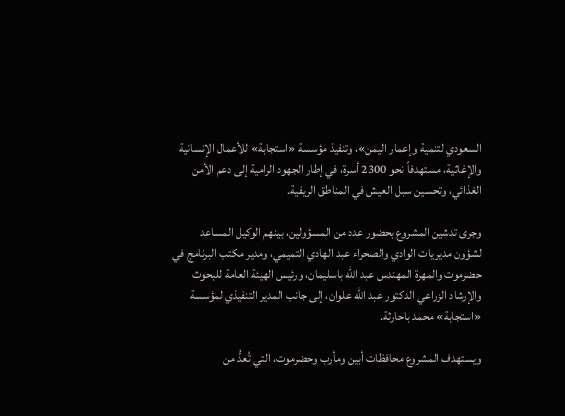السعودي لتنمية وإعمار اليمن»، وتنفيذ مؤسسة «استجابة» للأعمال الإنسانية والإغاثية، مستهدفاً نحو 2300 أسرة، في إطار الجهود الرامية إلى دعم الأمن الغذائي، وتحسين سبل العيش في المناطق الريفية.

وجرى تدشين المشروع بحضور عدد من المسؤولين، بينهم الوكيل المساعد لشؤون مديريات الوادي والصحراء عبد الهادي التميمي، ومدير مكتب البرنامج في حضرموت والمهرة المهندس عبد الله باسليمان، ورئيس الهيئة العامة للبحوث والإرشاد الزراعي الدكتور عبد الله علوان، إلى جانب المدير التنفيذي لمؤسسة «استجابة» محمد باحارثة.

ويستهدف المشروع محافظات أبين ومأرب وحضرموت، التي تُعدُّ من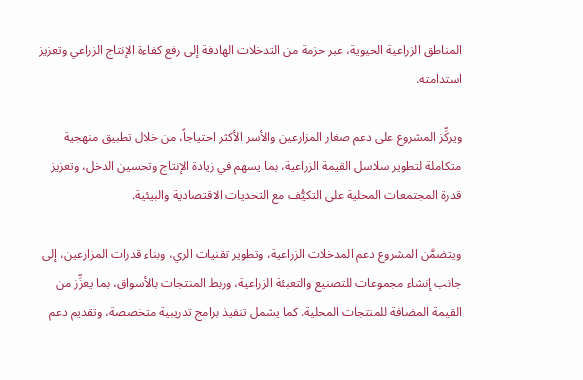المناطق الزراعية الحيوية، عبر حزمة من التدخلات الهادفة إلى رفع كفاءة الإنتاج الزراعي وتعزيز استدامته.

ويركِّز المشروع على دعم صغار المزارعين والأسر الأكثر احتياجاً، من خلال تطبيق منهجية متكاملة لتطوير سلاسل القيمة الزراعية، بما يسهم في زيادة الإنتاج وتحسين الدخل، وتعزيز قدرة المجتمعات المحلية على التكيُّف مع التحديات الاقتصادية والبيئية.

ويتضمَّن المشروع دعم المدخلات الزراعية، وتطوير تقنيات الري، وبناء قدرات المزارعين، إلى جانب إنشاء مجموعات للتصنيع والتعبئة الزراعية، وربط المنتجات بالأسواق، بما يعزِّز من القيمة المضافة للمنتجات المحلية. كما يشمل تنفيذ برامج تدريبية متخصصة، وتقديم دعم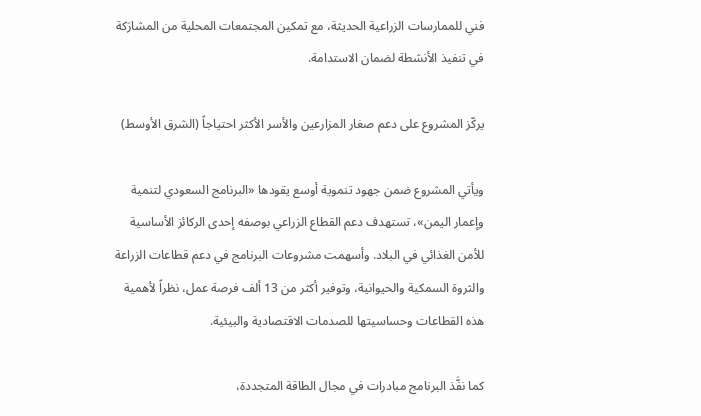فني للممارسات الزراعية الحديثة، مع تمكين المجتمعات المحلية من المشارَكة في تنفيذ الأنشطة لضمان الاستدامة.

يركّز المشروع على دعم صغار المزارعين والأسر الأكثر احتياجاً (الشرق الأوسط)

ويأتي المشروع ضمن جهود تنموية أوسع يقودها «البرنامج السعودي لتنمية وإعمار اليمن»، تستهدف دعم القطاع الزراعي بوصفه إحدى الركائز الأساسية للأمن الغذائي في البلاد. وأسهمت مشروعات البرنامج في دعم قطاعات الزراعة والثروة السمكية والحيوانية، وتوفير أكثر من 13 ألف فرصة عمل، نظراً لأهمية هذه القطاعات وحساسيتها للصدمات الاقتصادية والبيئية.

كما نفَّذ البرنامج مبادرات في مجال الطاقة المتجددة،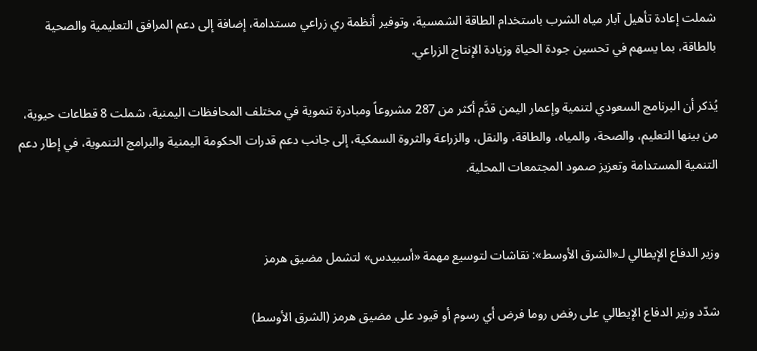شملت إعادة تأهيل آبار مياه الشرب باستخدام الطاقة الشمسية، وتوفير أنظمة ري زراعي مستدامة، إضافة إلى دعم المرافق التعليمية والصحية بالطاقة، بما يسهم في تحسين جودة الحياة وزيادة الإنتاج الزراعي.

يُذكر أن البرنامج السعودي لتنمية وإعمار اليمن قدَّم أكثر من 287 مشروعاً ومبادرة تنموية في مختلف المحافظات اليمنية، شملت 8 قطاعات حيوية، من بينها التعليم، والصحة، والمياه، والطاقة، والنقل، والزراعة والثروة السمكية، إلى جانب دعم قدرات الحكومة اليمنية والبرامج التنموية، في إطار دعم التنمية المستدامة وتعزيز صمود المجتمعات المحلية.


وزير الدفاع الإيطالي لـ«الشرق الأوسط»: نقاشات لتوسيع مهمة «أسبيدس» لتشمل مضيق هرمز

شدّد وزير الدفاع الإيطالي على رفض روما فرض أي رسوم أو قيود على مضيق هرمز (الشرق الأوسط)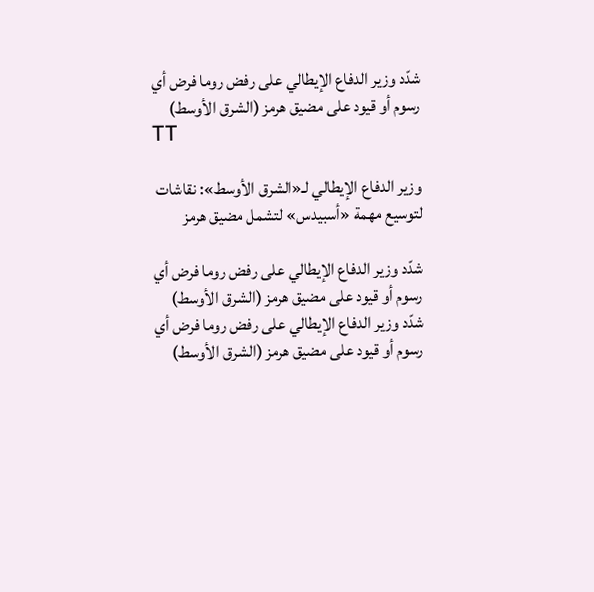شدّد وزير الدفاع الإيطالي على رفض روما فرض أي رسوم أو قيود على مضيق هرمز (الشرق الأوسط)
TT

وزير الدفاع الإيطالي لـ«الشرق الأوسط»: نقاشات لتوسيع مهمة «أسبيدس» لتشمل مضيق هرمز

شدّد وزير الدفاع الإيطالي على رفض روما فرض أي رسوم أو قيود على مضيق هرمز (الشرق الأوسط)
شدّد وزير الدفاع الإيطالي على رفض روما فرض أي رسوم أو قيود على مضيق هرمز (الشرق الأوسط)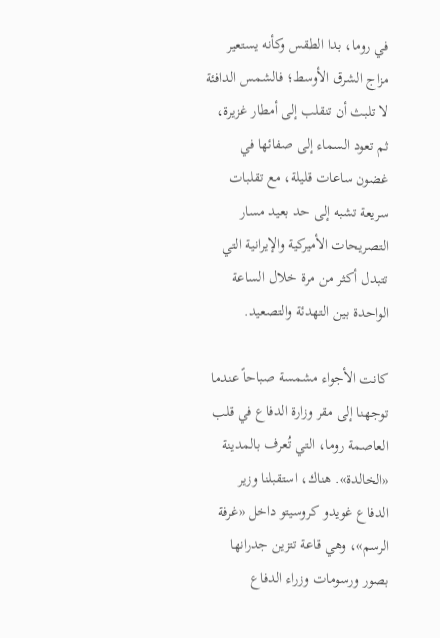في روما، بدا الطقس وكأنه يستعير مزاج الشرق الأوسط؛ فالشمس الدافئة لا تلبث أن تنقلب إلى أمطار غزيرة، ثم تعود السماء إلى صفائها في غضون ساعات قليلة، مع تقلبات سريعة تشبه إلى حد بعيد مسار التصريحات الأميركية والإيرانية التي تتبدل أكثر من مرة خلال الساعة الواحدة بين التهدئة والتصعيد.

كانت الأجواء مشمسة صباحاً عندما توجهنا إلى مقر وزارة الدفاع في قلب العاصمة روما، التي تُعرف بالمدينة «الخالدة». هناك، استقبلنا وزير الدفاع غويدو كروسيتو داخل «غرفة الرسم»، وهي قاعة تتزين جدرانها بصور ورسومات وزراء الدفاع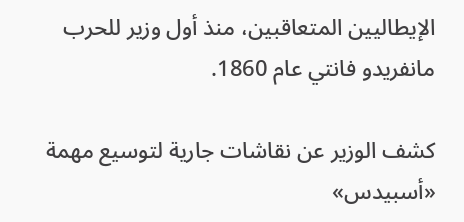الإيطاليين المتعاقبين، منذ أول وزير للحرب مانفريدو فانتي عام 1860.

كشف الوزير عن نقاشات جارية لتوسيع مهمة «أسبيدس»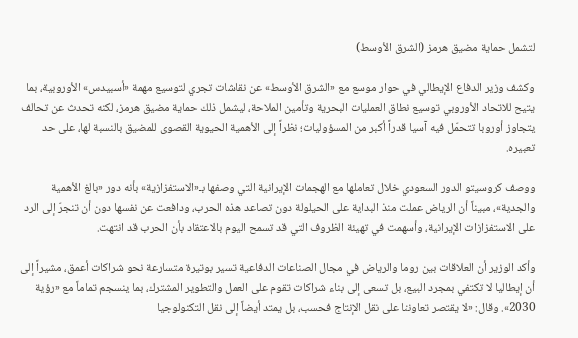لتشمل حماية مضيق هرمز (الشرق الأوسط)

وكشف وزير الدفاع الإيطالي في حوار موسع مع «الشرق الأوسط» عن نقاشات تجري لتوسيع مهمة «أسبيدس» الأوروبية، بما يتيح للاتحاد الأوروبي توسيع نطاق العمليات البحرية وتأمين الملاحة، ليشمل ذلك حماية مضيق هرمز، لكنه تحدث عن تحالف يتجاوز أوروبا تتحمّل فيه آسيا قدراً أكبر من المسؤوليات؛ نظراً إلى الأهمية الحيوية القصوى للمضيق بالنسبة لها، على حد تعبيره.

ووصف كروسيتو الدور السعودي خلال تعاملها مع الهجمات الإيرانية التي وصفها بـ«الاستفزازية» بأنه دور «بالغ الأهمية والجدية»، مبيناً أن الرياض عملت منذ البداية على الحيلولة دون تصاعد هذه الحرب، ودافعت عن نفسها دون أن تنجرّ إلى الرد على الاستفزازات الإيرانية، وأسهمت في تهيئة الظروف التي قد تسمح اليوم بالاعتقاد بأن الحرب قد انتهت.

وأكد الوزير أن العلاقات بين روما والرياض في مجال الصناعات الدفاعية تسير بوتيرة متسارعة نحو شراكات أعمق، مشيراً إلى أن إيطاليا لا تكتفي بمجرد البيع، بل تسعى إلى بناء شراكات تقوم على العمل والتطوير المشترك، بما ينسجم تماماً مع «رؤية 2030». وقال: «لا يقتصر تعاوننا على نقل الإنتاج فحسب، بل يمتد أيضاً إلى نقل التكنولوجيا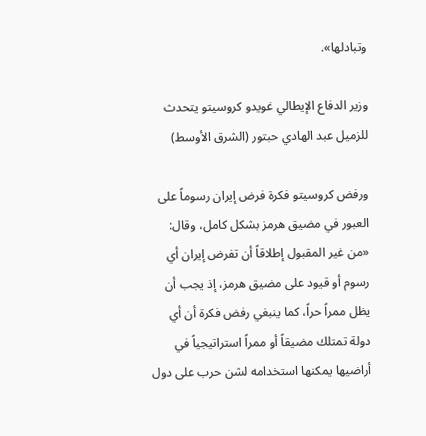وتبادلها».

وزير الدفاع الإيطالي غويدو كروسيتو يتحدث للزميل عبد الهادي حبتور (الشرق الأوسط)

ورفض كروسيتو فكرة فرض إيران رسوماً على العبور في مضيق هرمز بشكل كامل، وقال: «من غير المقبول إطلاقاً أن تفرض إيران أي رسوم أو قيود على مضيق هرمز، إذ يجب أن يظل ممراً حراً، كما ينبغي رفض فكرة أن أي دولة تمتلك مضيقاً أو ممراً استراتيجياً في أراضيها يمكنها استخدامه لشن حرب على دول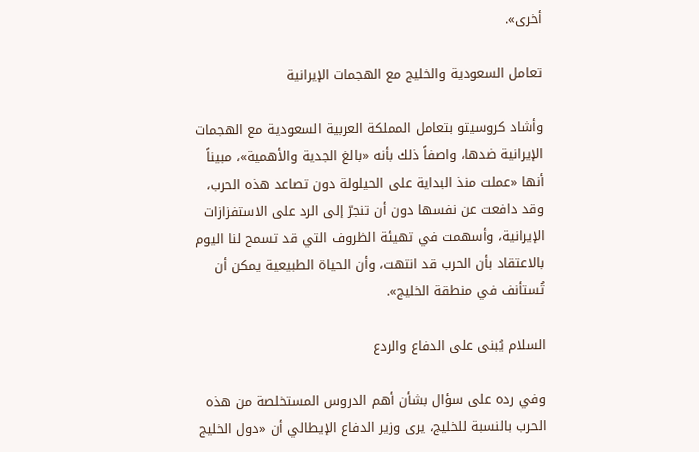أخرى».

تعامل السعودية والخليج مع الهجمات الإيرانية

وأشاد كروسيتو بتعامل المملكة العربية السعودية مع الهجمات الإيرانية ضدها، واصفاً ذلك بأنه «بالغ الجدية والأهمية»، مبيناً أنها «عملت منذ البداية على الحيلولة دون تصاعد هذه الحرب، وقد دافعت عن نفسها دون أن تنجرّ إلى الرد على الاستفزازات الإيرانية، وأسهمت في تهيئة الظروف التي قد تسمح لنا اليوم بالاعتقاد بأن الحرب قد انتهت، وأن الحياة الطبيعية يمكن أن تُستأنف في منطقة الخليج».

السلام يُبنى على الدفاع والردع

وفي رده على سؤال بشأن أهم الدروس المستخلصة من هذه الحرب بالنسبة للخليج، يرى وزير الدفاع الإيطالي أن «دول الخليج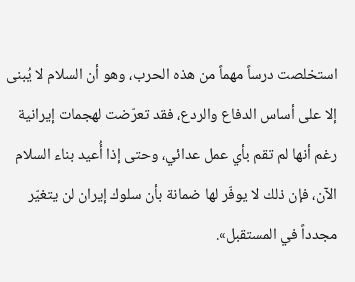استخلصت درساً مهماً من هذه الحرب، وهو أن السلام لا يُبنى إلا على أساس الدفاع والردع، فقد تعرّضت لهجمات إيرانية رغم أنها لم تقم بأي عمل عدائي، وحتى إذا أُعيد بناء السلام الآن، فإن ذلك لا يوفّر لها ضمانة بأن سلوك إيران لن يتغيّر مجدداً في المستقبل».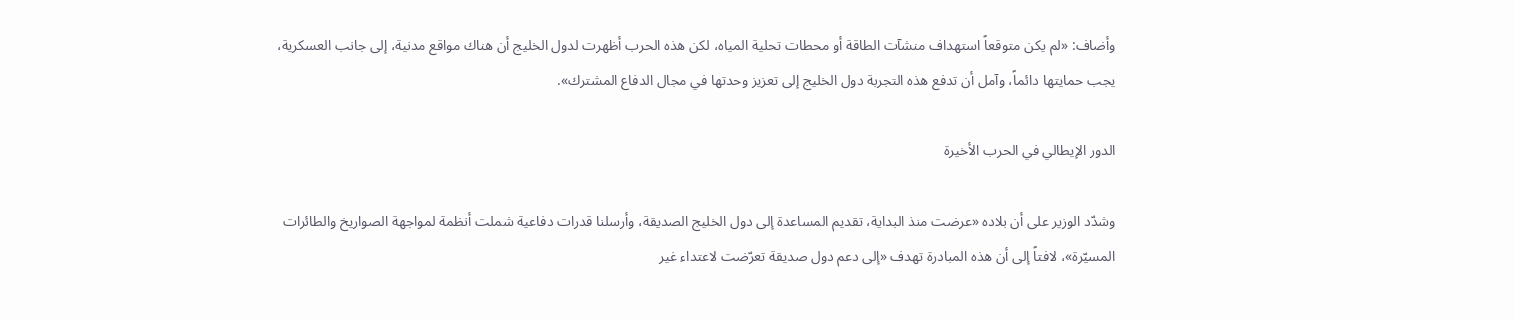وأضاف: «لم يكن متوقعاً استهداف منشآت الطاقة أو محطات تحلية المياه، لكن هذه الحرب أظهرت لدول الخليج أن هناك مواقع مدنية، إلى جانب العسكرية، يجب حمايتها دائماً، وآمل أن تدفع هذه التجربة دول الخليج إلى تعزيز وحدتها في مجال الدفاع المشترك».

الدور الإيطالي في الحرب الأخيرة

وشدّد الوزير على أن بلاده «عرضت منذ البداية، تقديم المساعدة إلى دول الخليج الصديقة، وأرسلنا قدرات دفاعية شملت أنظمة لمواجهة الصواريخ والطائرات المسيّرة»، لافتاً إلى أن هذه المبادرة تهدف «إلى دعم دول صديقة تعرّضت لاعتداء غير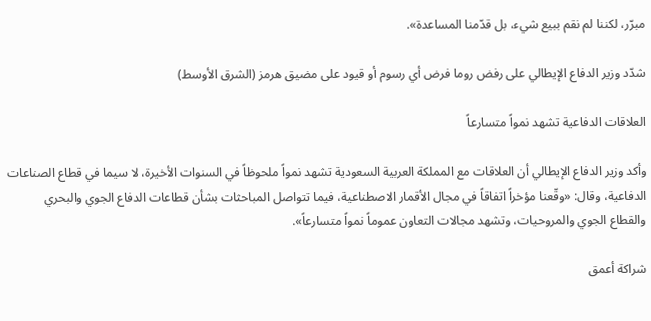مبرّر، لكننا لم نقم ببيع شيء، بل قدّمنا المساعدة».

شدّد وزير الدفاع الإيطالي على رفض روما فرض أي رسوم أو قيود على مضيق هرمز (الشرق الأوسط)

العلاقات الدفاعية تشهد نمواً متسارعاً

وأكد وزير الدفاع الإيطالي أن العلاقات مع المملكة العربية السعودية تشهد نمواً ملحوظاً في السنوات الأخيرة، لا سيما في قطاع الصناعات الدفاعية، وقال: «وقّعنا مؤخراً اتفاقاً في مجال الأقمار الاصطناعية، فيما تتواصل المباحثات بشأن قطاعات الدفاع الجوي والبحري والقطاع الجوي والمروحيات، وتشهد مجالات التعاون عموماً نمواً متسارعاً».

شراكة أعمق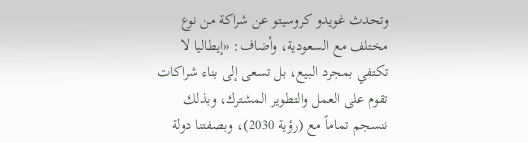وتحدث غويدو كروسيتو عن شراكة من نوع مختلف مع السعودية، وأضاف: «إيطاليا لا تكتفي بمجرد البيع، بل تسعى إلى بناء شراكات تقوم على العمل والتطوير المشترك، وبذلك ننسجم تماماً مع (رؤية 2030)، وبصفتنا دولة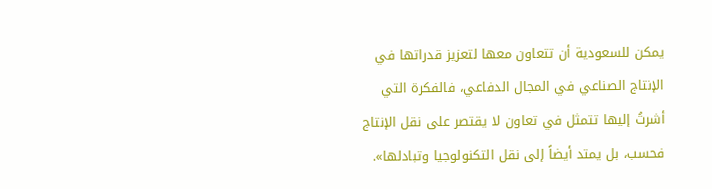يمكن للسعودية أن تتعاون معها لتعزيز قدراتها في الإنتاج الصناعي في المجال الدفاعي، فالفكرة التي أشرتُ إليها تتمثل في تعاون لا يقتصر على نقل الإنتاج فحسب، بل يمتد أيضاً إلى نقل التكنولوجيا وتبادلها».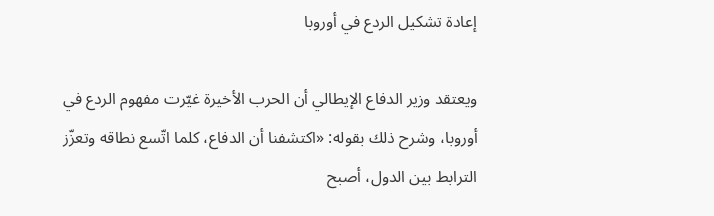إعادة تشكيل الردع في أوروبا

ويعتقد وزير الدفاع الإيطالي أن الحرب الأخيرة غيّرت مفهوم الردع في أوروبا، وشرح ذلك بقوله: «اكتشفنا أن الدفاع، كلما اتّسع نطاقه وتعزّز الترابط بين الدول، أصبح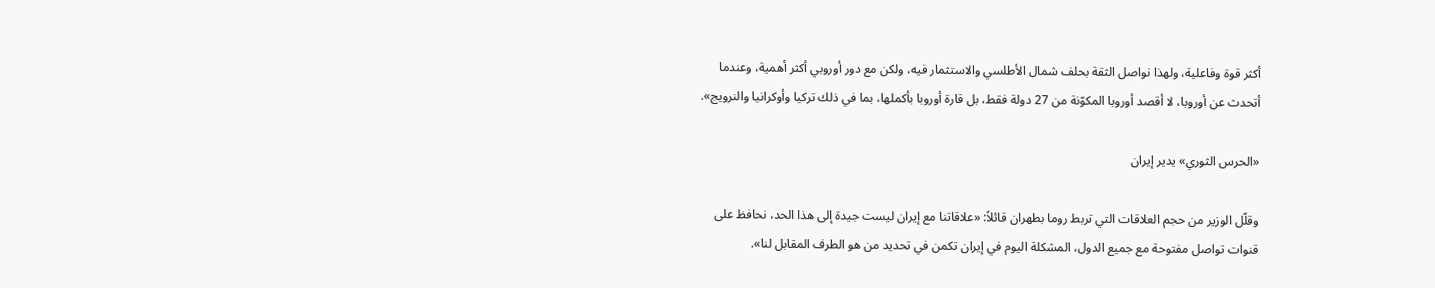أكثر قوة وفاعلية، ولهذا نواصل الثقة بحلف شمال الأطلسي والاستثمار فيه، ولكن مع دور أوروبي أكثر أهمية، وعندما أتحدث عن أوروبا، لا أقصد أوروبا المكوّنة من 27 دولة فقط، بل قارة أوروبا بأكملها، بما في ذلك تركيا وأوكرانيا والنرويج».

«الحرس الثوري» يدير إيران

وقلّل الوزير من حجم العلاقات التي تربط روما بطهران قائلاً: «علاقاتنا مع إيران ليست جيدة إلى هذا الحد، نحافظ على قنوات تواصل مفتوحة مع جميع الدول، المشكلة اليوم في إيران تكمن في تحديد من هو الطرف المقابل لنا».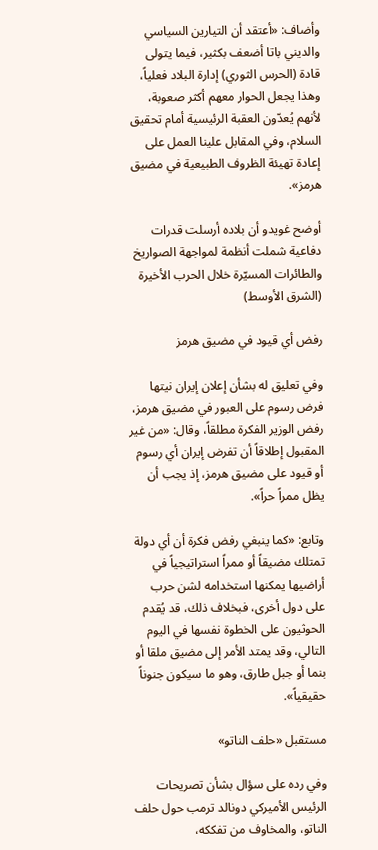وأضاف: «أعتقد أن التيارين السياسي والديني باتا أضعف بكثير، فيما يتولى قادة (الحرس الثوري) إدارة البلاد فعلياً، وهذا يجعل الحوار معهم أكثر صعوبة، لأنهم يُعدّون العقبة الرئيسية أمام تحقيق السلام، وفي المقابل علينا العمل على إعادة تهيئة الظروف الطبيعية في مضيق هرمز».

أوضح غويدو أن بلاده أرسلت قدرات دفاعية شملت أنظمة لمواجهة الصواريخ والطائرات المسيّرة خلال الحرب الأخيرة (الشرق الأوسط)

رفض أي قيود في مضيق هرمز

وفي تعليق له بشأن إعلان إيران نيتها فرض رسوم على العبور في مضيق هرمز، رفض الوزير الفكرة مطلقاً، وقال: «من غير المقبول إطلاقاً أن تفرض إيران أي رسوم أو قيود على مضيق هرمز، إذ يجب أن يظل ممراً حراً».

وتابع: «كما ينبغي رفض فكرة أن أي دولة تمتلك مضيقاً أو ممراً استراتيجياً في أراضيها يمكنها استخدامه لشن حرب على دول أخرى، فبخلاف ذلك، قد يُقدم الحوثيون على الخطوة نفسها في اليوم التالي، وقد يمتد الأمر إلى مضيق ملقا أو بنما أو جبل طارق، وهو ما سيكون جنوناً حقيقياً».

مستقبل «حلف الناتو»

وفي رده على سؤال بشأن تصريحات الرئيس الأميركي دونالد ترمب حول حلف الناتو، والمخاوف من تفككه،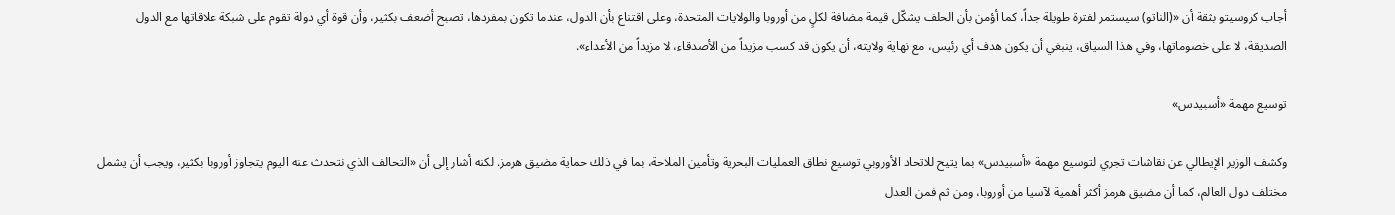أجاب كروسيتو بثقة أن «(الناتو) سيستمر لفترة طويلة جداً، كما أؤمن بأن الحلف يشكّل قيمة مضافة لكلٍ من أوروبا والولايات المتحدة، وعلى اقتناع بأن الدول، عندما تكون بمفردها، تصبح أضعف بكثير، وأن قوة أي دولة تقوم على شبكة علاقاتها مع الدول الصديقة، لا على خصوماتها، وفي هذا السياق، ينبغي أن يكون هدف أي رئيس، مع نهاية ولايته، أن يكون قد كسب مزيداً من الأصدقاء، لا مزيداً من الأعداء».

توسيع مهمة «أسبيدس»

وكشف الوزير الإيطالي عن نقاشات تجري لتوسيع مهمة «أسبيدس» بما يتيح للاتحاد الأوروبي توسيع نطاق العمليات البحرية وتأمين الملاحة، بما في ذلك حماية مضيق هرمز. لكنه أشار إلى أن «التحالف الذي نتحدث عنه اليوم يتجاوز أوروبا بكثير، ويجب أن يشمل مختلف دول العالم، كما أن مضيق هرمز أكثر أهمية لآسيا من أوروبا، ومن ثم فمن العدل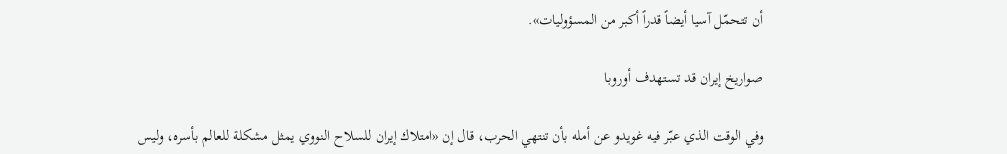أن تتحمّل آسيا أيضاً قدراً أكبر من المسؤوليات».

صواريخ إيران قد تستهدف أوروبا

وفي الوقت الذي عبّر فيه غويدو عن أمله بأن تنتهي الحرب، قال إن «امتلاك إيران للسلاح النووي يمثل مشكلة للعالم بأسره، وليس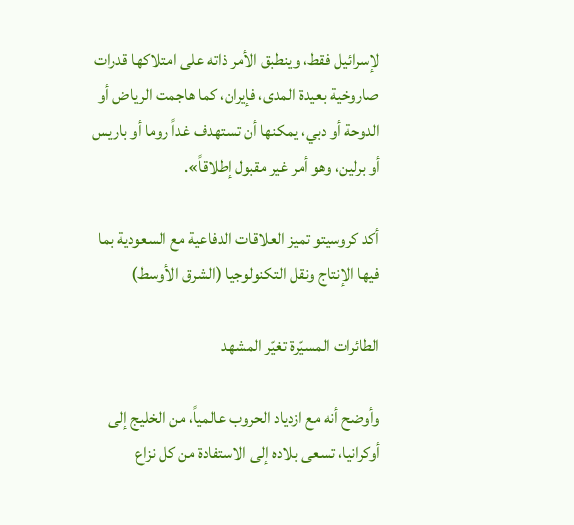لإسرائيل فقط، وينطبق الأمر ذاته على امتلاكها قدرات صاروخية بعيدة المدى، فإيران، كما هاجمت الرياض أو الدوحة أو دبي، يمكنها أن تستهدف غداً روما أو باريس أو برلين، وهو أمر غير مقبول إطلاقاً».

أكد كروسيتو تميز العلاقات الدفاعية مع السعودية بما فيها الإنتاج ونقل التكنولوجيا (الشرق الأوسط)

الطائرات المسيّرة تغيّر المشهد

وأوضح أنه مع ازدياد الحروب عالمياً، من الخليج إلى أوكرانيا، تسعى بلاده إلى الاستفادة من كل نزاع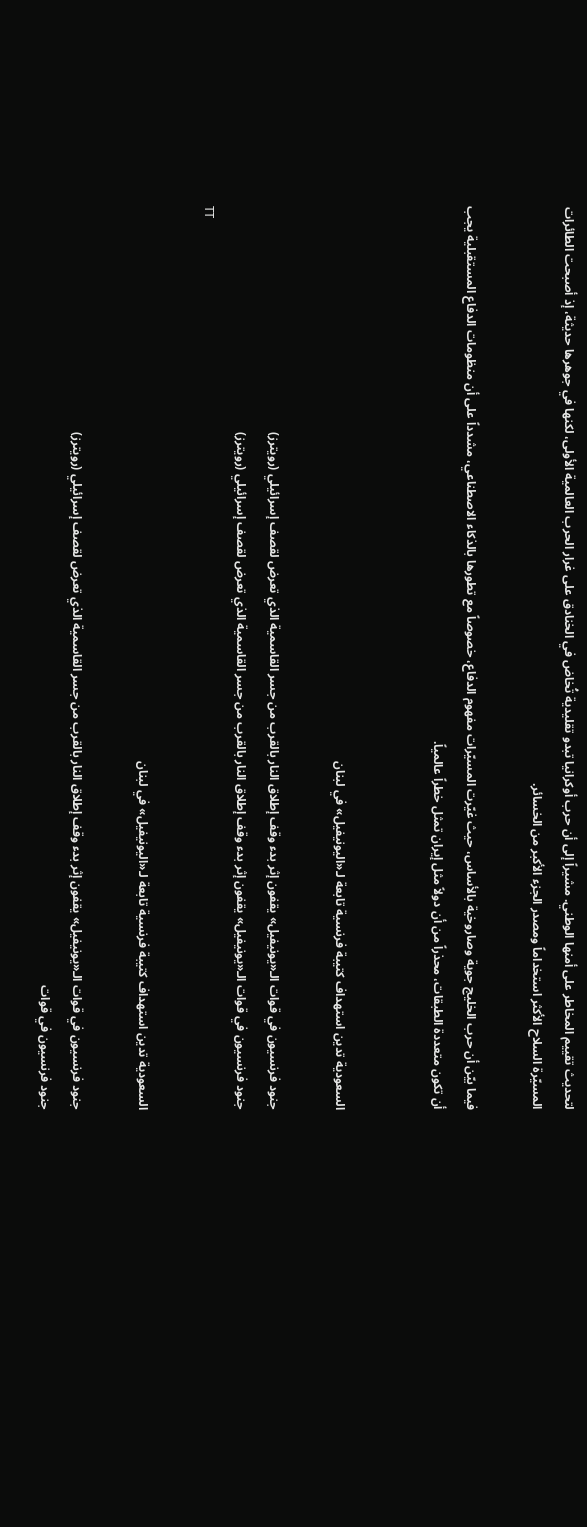لتحديث تقييم المخاطر على أمنها الوطني. مشيراً إلى أن حرب أوكرانيا تبدو تقليدية تُخاض في الخنادق على غرار الحرب العالمية الأولى، لكنها في جوهرها حديثة، إذ أصبحت الطائرات المسيّرة السلاح الأكثر استخداماً ومصدر الجزء الأكبر من الخسائر.

فيما بيّن أن حرب الخليج جوية وصاروخية بالأساس، حيث غيّرت المسيّرات مفهوم الدفاع، خصوصاً مع تطورها بالذكاء الاصطناعي، مشدداً على أن منظومات الدفاع المستقبلية يجب أن تكون متعددة الطبقات، محذراً من أن دولاً مثل إيران تمثل خطراً عالمياً.


السعودية تدين استهداف كتيبة فرنسية تابعة لـ«اليونيفيل» في لبنان

جنود فرنسيون في قوات الـ«يونيفيل» يقفون إثر بدء وقف إطلاق النار بالقرب من جسر القاسمية الذي تعرض لقصف إسرائيلي (رويترز)
جنود فرنسيون في قوات الـ«يونيفيل» يقفون إثر بدء وقف إطلاق النار بالقرب من جسر القاسمية الذي تعرض لقصف إسرائيلي (رويترز)
TT

السعودية تدين استهداف كتيبة فرنسية تابعة لـ«اليونيفيل» في لبنان

جنود فرنسيون في قوات الـ«يونيفيل» يقفون إثر بدء وقف إطلاق النار بالقرب من جسر القاسمية الذي تعرض لقصف إسرائيلي (رويترز)
جنود فرنسيون في قوات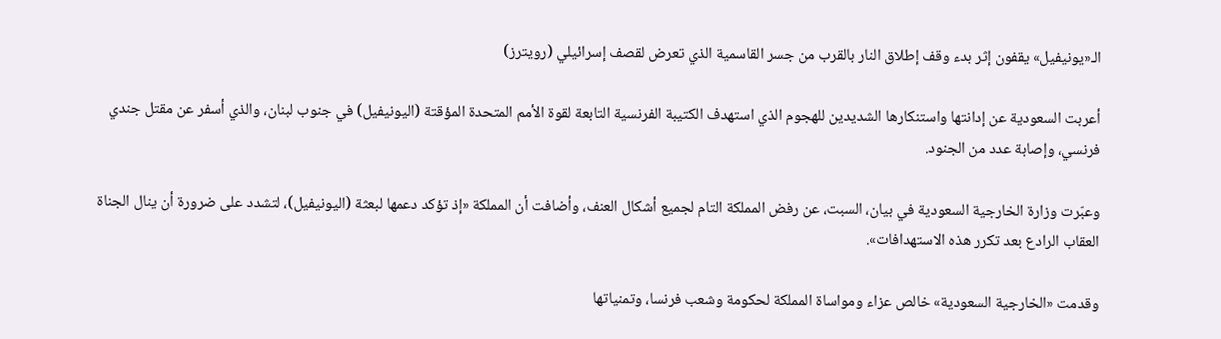الـ«يونيفيل» يقفون إثر بدء وقف إطلاق النار بالقرب من جسر القاسمية الذي تعرض لقصف إسرائيلي (رويترز)

أعربت السعودية عن إدانتها واستنكارها الشديدين للهجوم الذي استهدف الكتيبة الفرنسية التابعة لقوة الأمم المتحدة المؤقتة (اليونيفيل) في جنوب لبنان، والذي أسفر عن مقتل جندي فرنسي، وإصابة عدد من الجنود.

وعبّرت وزارة الخارجية السعودية في بيان، السبت، عن رفض المملكة التام لجميع أشكال العنف، وأضافت أن المملكة «إذ تؤكد دعمها لبعثة (اليونيفيل)، لتشدد على ضرورة أن ينال الجناة العقاب الرادع بعد تكرر هذه الاستهدافات».

وقدمت «الخارجية السعودية» خالص عزاء ومواساة المملكة لحكومة وشعب فرنسا، وتمنياتها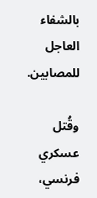بالشفاء العاجل للمصابين.

وقُتل عسكري فرنسي،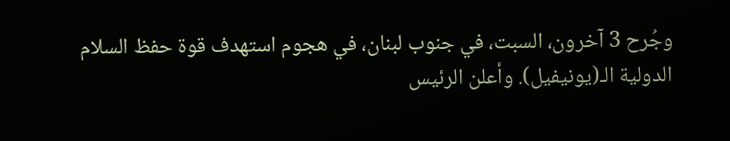وجُرح 3 آخرون، السبت، في جنوب لبنان، في هجوم استهدف قوة حفظ السلام الدولية الـ(يونيفيل). وأعلن الرئيس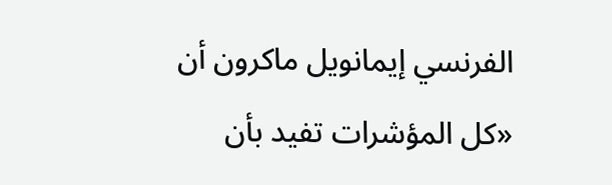الفرنسي إيمانويل ماكرون أن «كل المؤشرات تفيد بأن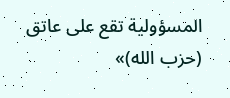المسؤولية تقع على عاتق (حزب الله)»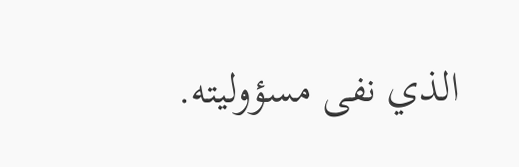الذي نفى مسؤوليته.